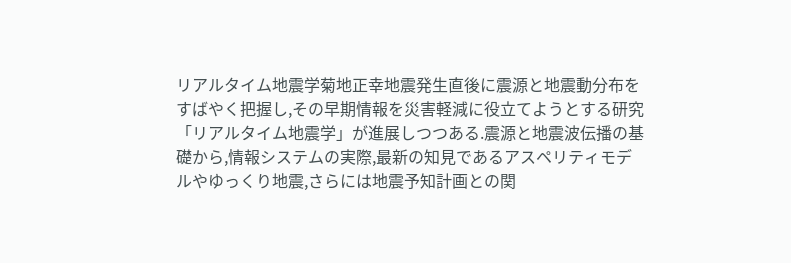リアルタイム地震学菊地正幸地震発生直後に震源と地震動分布をすばやく把握し,その早期情報を災害軽減に役立てようとする研究「リアルタイム地震学」が進展しつつある.震源と地震波伝播の基礎から,情報システムの実際,最新の知見であるアスペリティモデルやゆっくり地震,さらには地震予知計画との関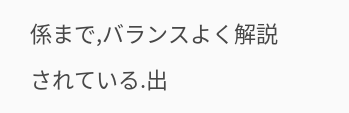係まで,バランスよく解説されている.出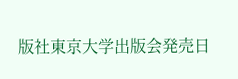版社東京大学出版会発売日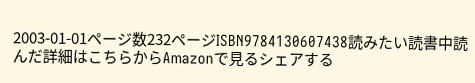2003-01-01ページ数232ページISBN9784130607438読みたい読書中読んだ詳細はこちらからAmazonで見るシェアする